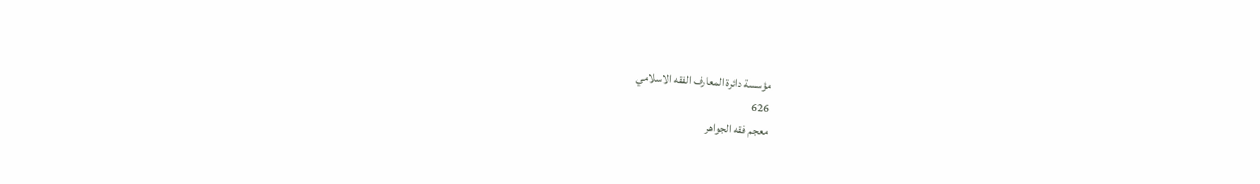مؤسسة دائرة المعارف الفقه الاسلامي
626
معجم فقه الجواهر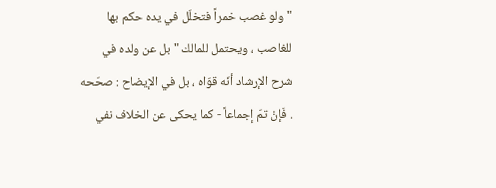" ولو غصب خمراً فتخلّل في يده حكم بها للغاصب ، ويحتمل للمالك " بل عن ولده في شرح الإرشاد أنّه قوّاه ، بل في الإيضاح : صحّحه . فَإنْ تمّ إجماعاً - كما يحكى عن الخلاف نفي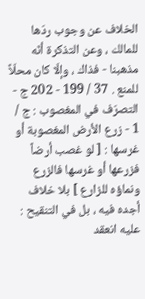الخلاف عن وجوب ردّها للمالك ، وعن التذكرة أنّه مذهبنا - فذاك ، وإلّا كان محلّاً للمنع . 37 / 199 - 202 ج - التصرّف في المغصوب : ج / 1 - زرع الأرض المغصوبة أو غرسها : [ لو غصب أرضاً فزرعها أو غرسها فالزرع ونماؤه للزارع ] بلا خلاف أجده فيه ، بل في التنقيح : عليه انعقد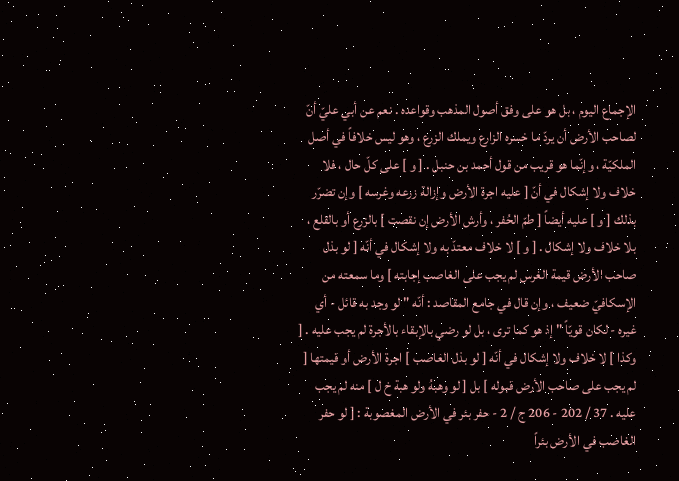الإجماع اليوم ، بل هو على وفق أصول المذهب وقواعده . نعم عن أبي عليّ أنّ لصاحب الأرض أن يردّ ما خسره الزارع ويملك الزرع ، وهو ليس خلافاً في أصل الملكيّة ، وإنّما هو قريب من قول أحمد بن حنبل . [ و ] على كلّ حال ، فلا خلاف ولا إشكال في أنّ [ عليه اجرة الأرض وإزالة زرعه وغرسه ] وإن تضرّر بذلك [ و ] عليه أيضاً [ طمّ الحُفر ، وأرش الأرض إن نقصت ] بالزرع أو بالقلع ، بلا خلاف ولا إشكال . [ و ] لا خلاف معتدّ به ولا إشكال في أنّه [ لو بذل صاحب الأرض قيمة الغرس لم يجب على الغاصب إجابته ] وما سمعته من الإسكافيّ ضعيف ، وإن قال في جامع المقاصد : أنّه " لو وجد به قائل - أي غيره - لكان قويّاً " إذ هو كما ترى ، بل لو رضي بالإبقاء بالأجرة لم يجب عليه . [ وكذا ] لا خلاف ولا إشكال في أنّه [ لو بذل الغاصب ] اجرة الأرض أو قيمتها [ لم يجب على صاحب الأرض قبوله ] بل [ لو وهبهُ ولو هبة خ ل ] منه لم يجب عليه . 37 / 202 - 206 ج / 2 - حفر بئر في الأرض المغصوبة : [ لو حفر الغاصب في الأرض بئراً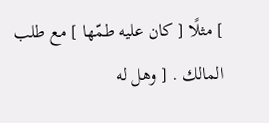] مثلًا [ كان عليه طمّها ] مع طلب المالك . [ وهل له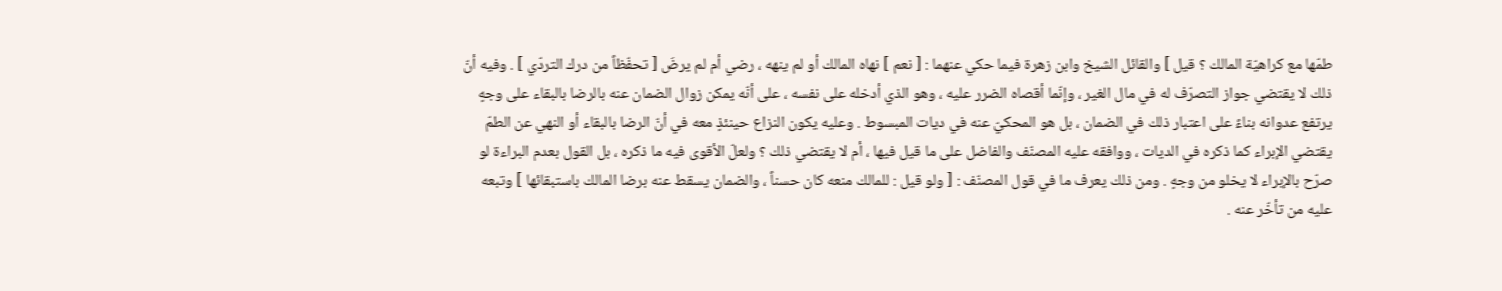طمّها مع كراهيّة المالك ؟ قيل ] والقائل الشيخ وابن زهرة فيما حكي عنهما : [ نعم ] نهاه المالك أو لم ينهه ، رضي أم لم يرضَ [ تحفّظاً من درك التردّي ] . وفيه أنّ ذلك لا يقتضي جواز التصرّف له في مال الغير ، وإنّما أقصاه الضرر عليه ، وهو الذي أدخله على نفسه ، على أنّه يمكن زوال الضمان عنه بالرضا بالبقاء على وجهٍ يرتفع عدوانه بناءً على اعتبار ذلك في الضمان ، بل هو المحكيّ عنه في ديات المبسوط . وعليه يكون النزاع حينئذٍ معه في أنّ الرضا بالبقاء أو النهي عن الطمّ يقتضي الإبراء كما ذكره في الديات ، ووافقه عليه المصنّف والفاضل على ما قيل فيها ، أم لا يقتضي ذلك ؟ ولعلّ الأقوى فيه ما ذكره ، بل القول بعدم البراءة لو صرّح بالإبراء لا يخلو من وجهٍ . ومن ذلك يعرف ما في قول المصنّف : [ ولو قيل : للمالك منعه كان حسناً ، والضمان يسقط عنه برضا المالك باستبقائها ] وتبعه عليه من تأخّر عنه .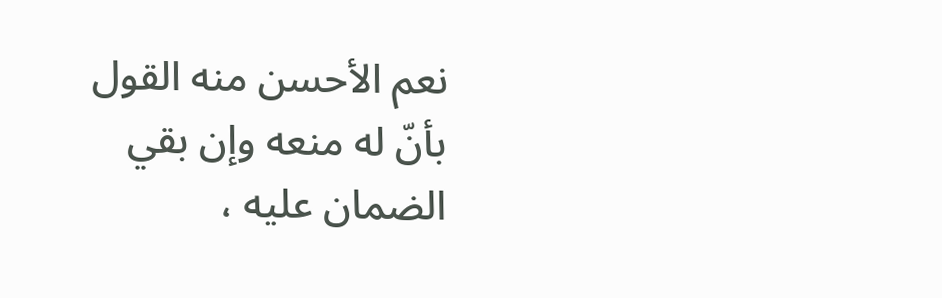نعم الأحسن منه القول بأنّ له منعه وإن بقي الضمان عليه ،